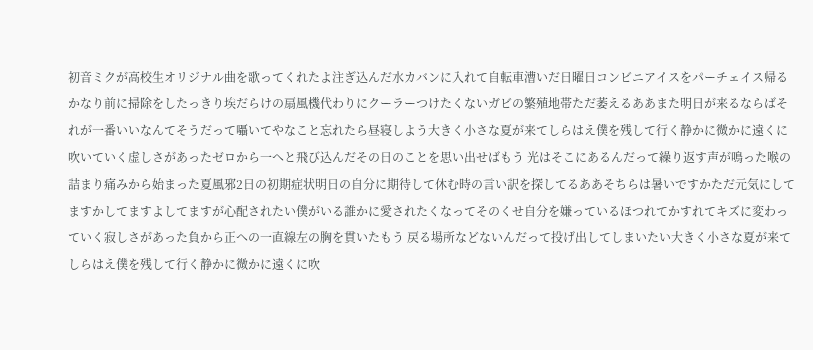初音ミクが高校生オリジナル曲を歌ってくれたよ注ぎ込んだ水カバンに入れて自転車漕いだ日曜日コンビニアイスをパーチェイス帰るかなり前に掃除をしたっきり埃だらけの扇風機代わりにクーラーつけたくないガビの繁殖地帯ただ萎えるああまた明日が来るならばそれが一番いいなんてそうだって囁いてやなこと忘れたら昼寝しよう大きく小さな夏が来てしらはえ僕を残して行く静かに微かに遠くに吹いていく虚しさがあったゼロから一へと飛び込んだその日のことを思い出せばもう 光はそこにあるんだって繰り返す声が鳴った喉の詰まり痛みから始まった夏風邪2日の初期症状明日の自分に期待して休む時の言い訳を探してるああそちらは暑いですかただ元気にしてますかしてますよしてますが心配されたい僕がいる誰かに愛されたくなってそのくせ自分を嫌っているほつれてかすれてキズに変わっていく寂しさがあった負から正への一直線左の胸を貫いたもう 戻る場所などないんだって投げ出してしまいたい大きく小さな夏が来てしらはえ僕を残して行く静かに微かに遠くに吹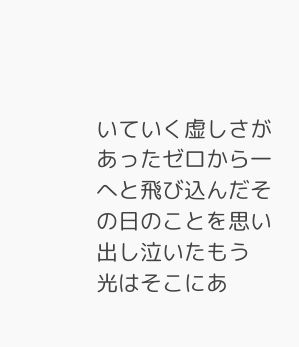いていく虚しさがあったゼロから一へと飛び込んだその日のことを思い出し泣いたもう 光はそこにあ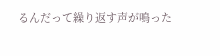るんだって繰り返す声が鳴った